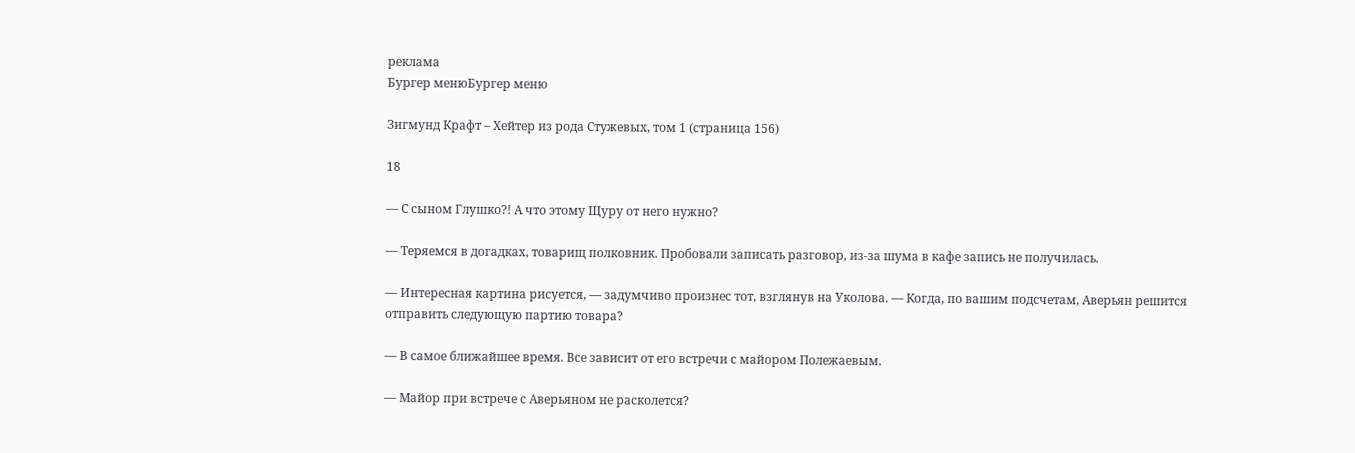реклама
Бургер менюБургер меню

Зигмунд Крафт – Хейтер из рода Стужевых, том 1 (страница 156)

18

— С сыном Глушко?! А что этому Щуру от него нужно?

— Теряемся в догадках, товарищ полковник. Пробовали записать разговор, из-за шума в кафе запись не получилась.

— Интересная картина рисуется, — задумчиво произнес тот, взглянув на Уколова. — Когда, по вашим подсчетам, Аверьян решится отправить следующую партию товара?

— В самое ближайшее время. Все зависит от его встречи с майором Полежаевым.

— Майор при встрече с Аверьяном не расколется?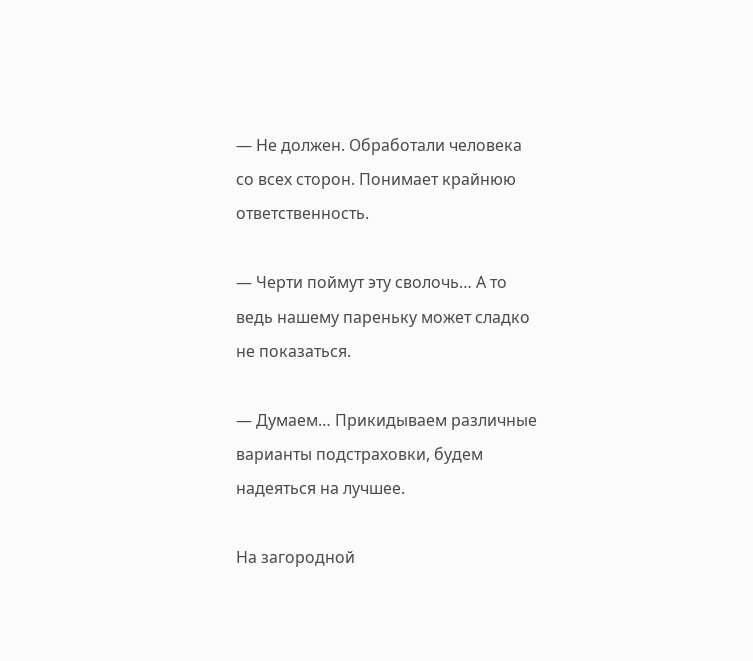— Не должен. Обработали человека со всех сторон. Понимает крайнюю ответственность.

— Черти поймут эту сволочь… А то ведь нашему пареньку может сладко не показаться.

— Думаем… Прикидываем различные варианты подстраховки, будем надеяться на лучшее.

На загородной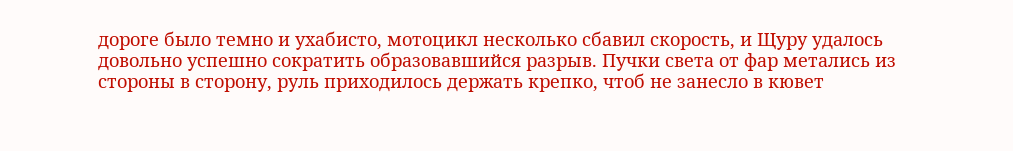дороге было темно и ухабисто, мотоцикл несколько сбавил скорость, и Щуру удалось довольно успешно сократить образовавшийся разрыв. Пучки света от фар метались из стороны в сторону, руль приходилось держать крепко, чтоб не занесло в кювет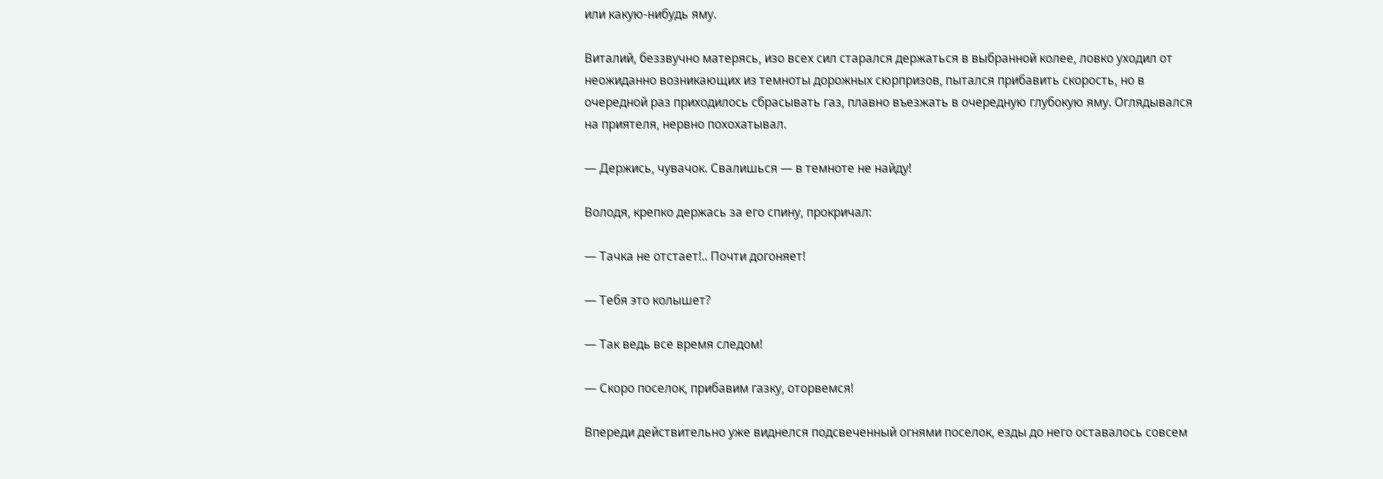или какую-нибудь яму.

Виталий, беззвучно матерясь, изо всех сил старался держаться в выбранной колее, ловко уходил от неожиданно возникающих из темноты дорожных сюрпризов, пытался прибавить скорость, но в очередной раз приходилось сбрасывать газ, плавно въезжать в очередную глубокую яму. Оглядывался на приятеля, нервно похохатывал.

— Держись, чувачок. Свалишься — в темноте не найду!

Володя, крепко держась за его спину, прокричал:

— Тачка не отстает!.. Почти догоняет!

— Тебя это колышет?

— Так ведь все время следом!

— Скоро поселок, прибавим газку, оторвемся!

Впереди действительно уже виднелся подсвеченный огнями поселок, езды до него оставалось совсем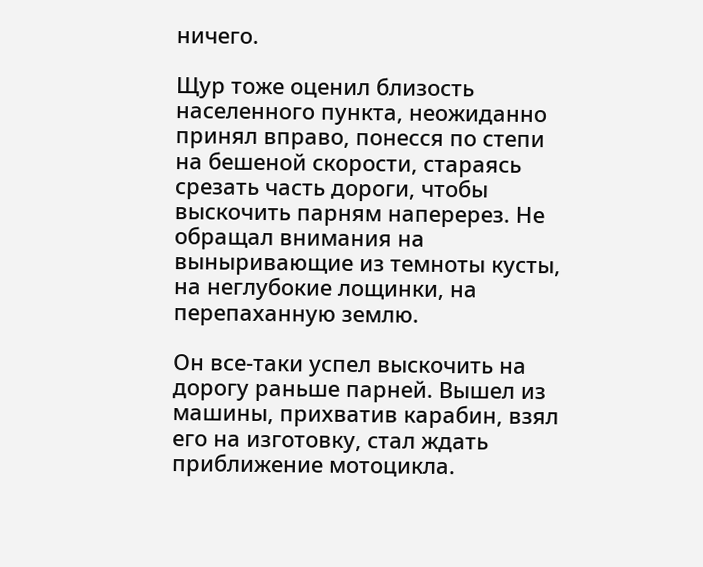ничего.

Щур тоже оценил близость населенного пункта, неожиданно принял вправо, понесся по степи на бешеной скорости, стараясь срезать часть дороги, чтобы выскочить парням наперерез. Не обращал внимания на выныривающие из темноты кусты, на неглубокие лощинки, на перепаханную землю.

Он все-таки успел выскочить на дорогу раньше парней. Вышел из машины, прихватив карабин, взял его на изготовку, стал ждать приближение мотоцикла.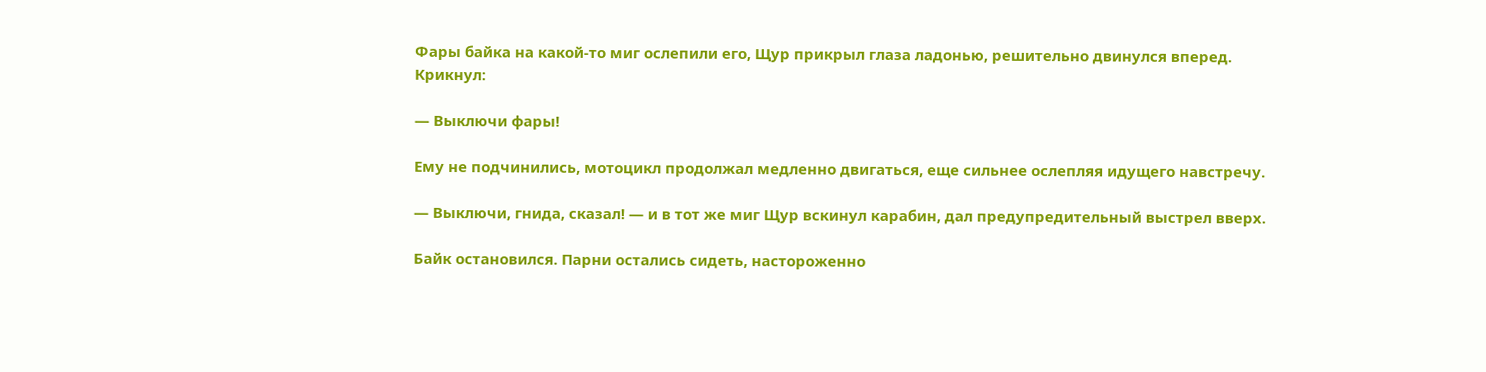Фары байка на какой-то миг ослепили его, Щур прикрыл глаза ладонью, решительно двинулся вперед. Крикнул:

— Выключи фары!

Ему не подчинились, мотоцикл продолжал медленно двигаться, еще сильнее ослепляя идущего навстречу.

— Выключи, гнида, сказал! — и в тот же миг Щур вскинул карабин, дал предупредительный выстрел вверх.

Байк остановился. Парни остались сидеть, настороженно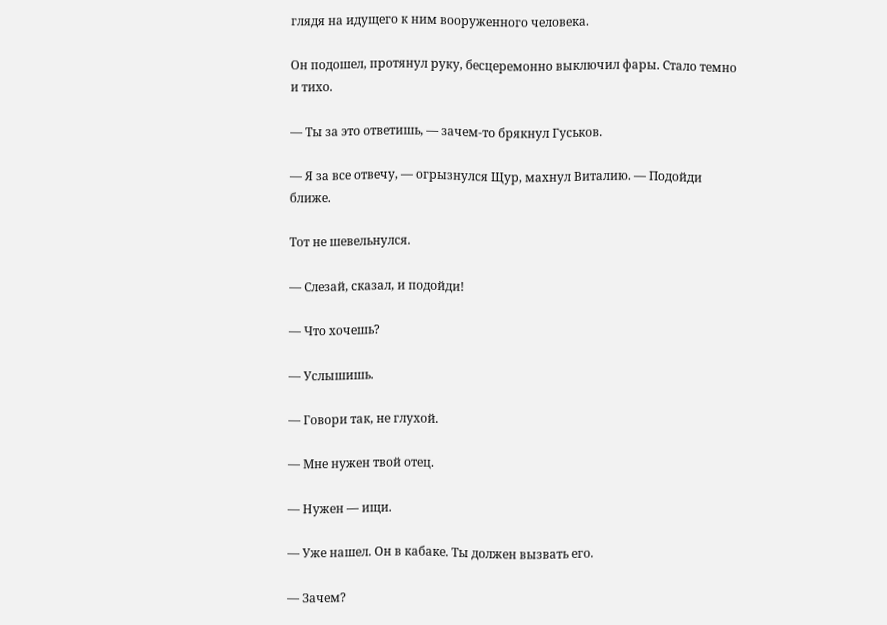глядя на идущего к ним вооруженного человека.

Он подошел, протянул руку, бесцеремонно выключил фары. Стало темно и тихо.

— Ты за это ответишь, — зачем-то брякнул Гуськов.

— Я за все отвечу, — огрызнулся Щур, махнул Виталию. — Подойди ближе.

Тот не шевельнулся.

— Слезай, сказал, и подойди!

— Что хочешь?

— Услышишь.

— Говори так, не глухой.

— Мне нужен твой отец.

— Нужен — ищи.

— Уже нашел. Он в кабаке. Ты должен вызвать его.

— Зачем?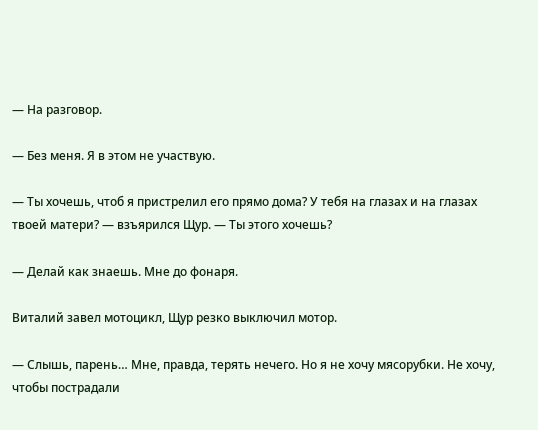— На разговор.

— Без меня. Я в этом не участвую.

— Ты хочешь, чтоб я пристрелил его прямо дома? У тебя на глазах и на глазах твоей матери? — взъярился Щур. — Ты этого хочешь?

— Делай как знаешь. Мне до фонаря.

Виталий завел мотоцикл, Щур резко выключил мотор.

— Слышь, парень… Мне, правда, терять нечего. Но я не хочу мясорубки. Не хочу, чтобы пострадали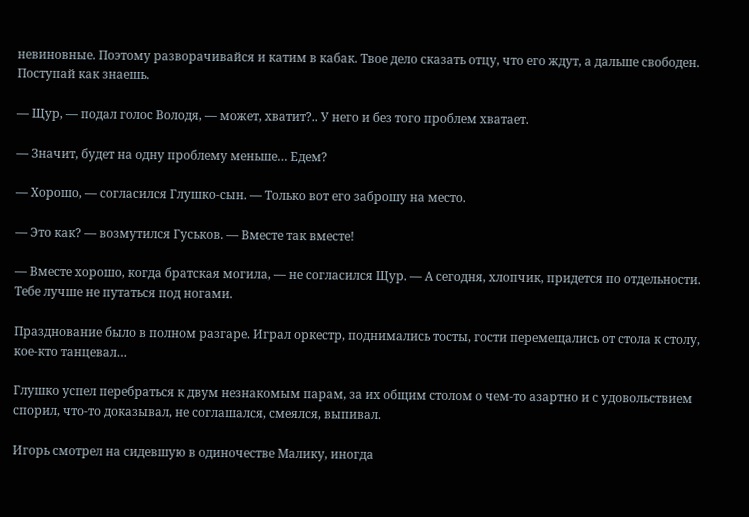невиновные. Поэтому разворачивайся и катим в кабак. Твое дело сказать отцу, что его ждут, а дальше свободен. Поступай как знаешь.

— Щур, — подал голос Володя, — может, хватит?.. У него и без того проблем хватает.

— Значит, будет на одну проблему меньше… Едем?

— Хорошо, — согласился Глушко-сын. — Только вот его заброшу на место.

— Это как? — возмутился Гуськов. — Вместе так вместе!

— Вместе хорошо, когда братская могила, — не согласился Щур. — А сегодня, хлопчик, придется по отдельности. Тебе лучше не путаться под ногами.

Празднование было в полном разгаре. Играл оркестр, поднимались тосты, гости перемещались от стола к столу, кое-кто танцевал…

Глушко успел перебраться к двум незнакомым парам, за их общим столом о чем-то азартно и с удовольствием спорил, что-то доказывал, не соглашался, смеялся, выпивал.

Игорь смотрел на сидевшую в одиночестве Малику, иногда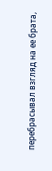перебрасывал взгляд на ее брата,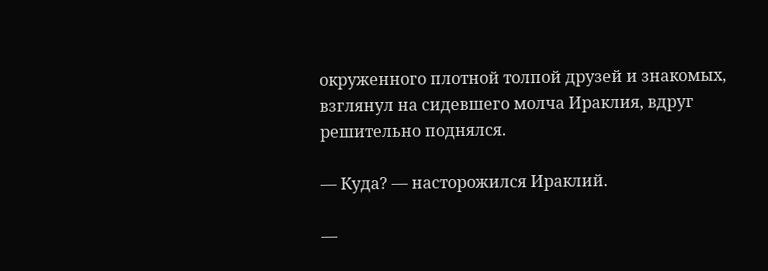окруженного плотной толпой друзей и знакомых, взглянул на сидевшего молча Ираклия, вдруг решительно поднялся.

— Куда? — насторожился Ираклий.

—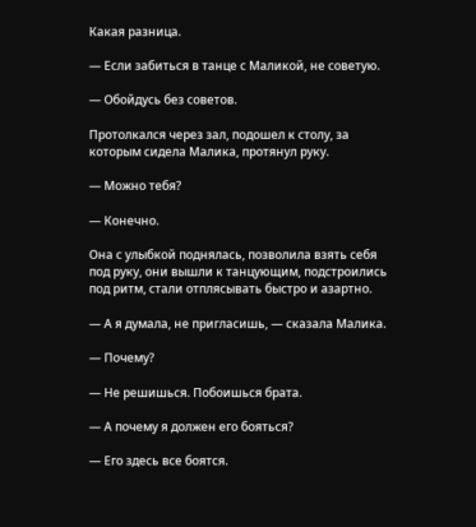Какая разница.

— Если забиться в танце с Маликой, не советую.

— Обойдусь без советов.

Протолкался через зал, подошел к столу, за которым сидела Малика, протянул руку.

— Можно тебя?

— Конечно.

Она с улыбкой поднялась, позволила взять себя под руку, они вышли к танцующим, подстроились под ритм, стали отплясывать быстро и азартно.

— А я думала, не пригласишь, — сказала Малика.

— Почему?

— Не решишься. Побоишься брата.

— А почему я должен его бояться?

— Его здесь все боятся.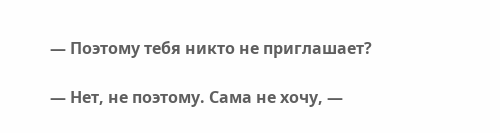— Поэтому тебя никто не приглашает?

— Нет, не поэтому. Сама не хочу, —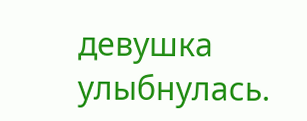девушка улыбнулась.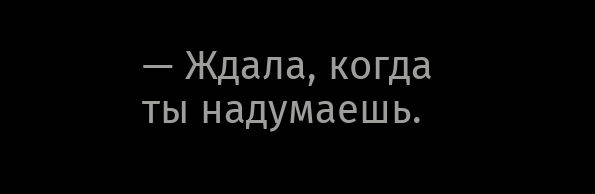— Ждала, когда ты надумаешь.